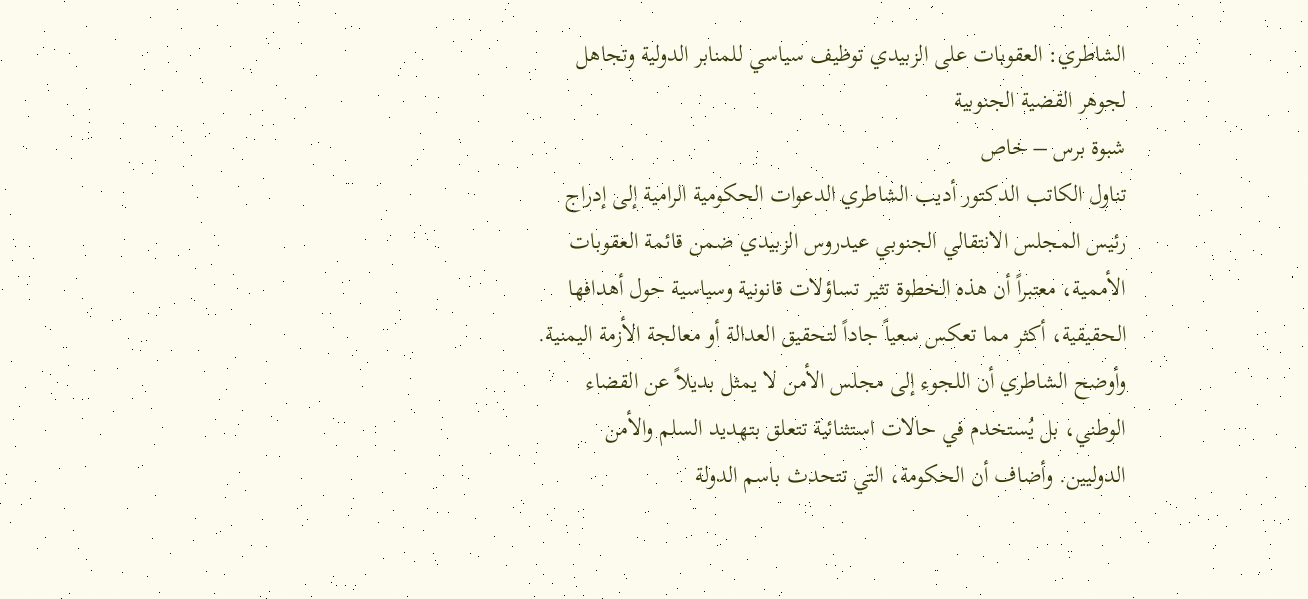الشاطري: العقوبات على الزبيدي توظيف سياسي للمنابر الدولية وتجاهل لجوهر القضية الجنوبية
شبوة برس – خاص
تناول الكاتب الدكتور أديب الشاطري الدعوات الحكومية الرامية إلى إدراج رئيس المجلس الانتقالي الجنوبي عيدروس الزبيدي ضمن قائمة العقوبات الأممية، معتبراً أن هذه الخطوة تثير تساؤلات قانونية وسياسية حول أهدافها الحقيقية، أكثر مما تعكس سعياً جاداً لتحقيق العدالة أو معالجة الأزمة اليمنية.
وأوضح الشاطري أن اللجوء إلى مجلس الأمن لا يمثل بديلاً عن القضاء الوطني، بل يُستخدم في حالات استثنائية تتعلق بتهديد السلم والأمن الدوليين. وأضاف أن الحكومة، التي تتحدث باسم الدولة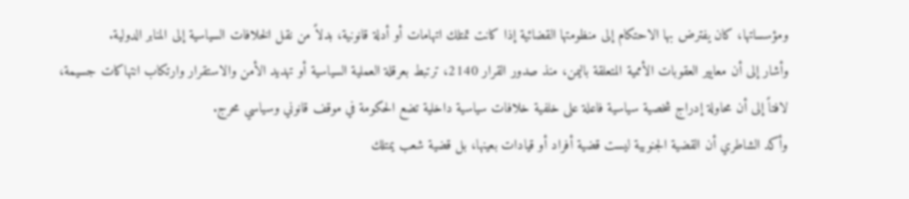ومؤسساتها، كان يفترض بها الاحتكام إلى منظومتها القضائية إذا كانت تمتلك اتهامات أو أدلة قانونية، بدلاً من نقل الخلافات السياسية إلى المنابر الدولية.
وأشار إلى أن معايير العقوبات الأممية المتعلقة باليمن، منذ صدور القرار 2140، ترتبط بعرقلة العملية السياسية أو تهديد الأمن والاستقرار وارتكاب انتهاكات جسيمة، لافتاً إلى أن محاولة إدراج شخصية سياسية فاعلة على خلفية خلافات سياسية داخلية تضع الحكومة في موقف قانوني وسياسي محرج.
وأكد الشاطري أن القضية الجنوبية ليست قضية أفراد أو قيادات بعينها، بل قضية شعب يمتلك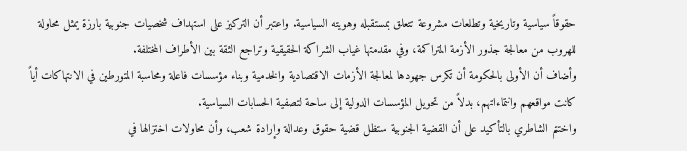حقوقاً سياسية وتاريخية وتطلعات مشروعة تتعلق بمستقبله وهويته السياسية. واعتبر أن التركيز على استهداف شخصيات جنوبية بارزة يمثل محاولة للهروب من معالجة جذور الأزمة المتراكمة، وفي مقدمتها غياب الشراكة الحقيقية وتراجع الثقة بين الأطراف المختلفة.
وأضاف أن الأولى بالحكومة أن تكرس جهودها لمعالجة الأزمات الاقتصادية والخدمية وبناء مؤسسات فاعلة ومحاسبة المتورطين في الانتهاكات أياً كانت مواقعهم وانتماءاتهم، بدلاً من تحويل المؤسسات الدولية إلى ساحة لتصفية الحسابات السياسية.
واختتم الشاطري بالتأكيد على أن القضية الجنوبية ستظل قضية حقوق وعدالة وإرادة شعب، وأن محاولات اختزالها في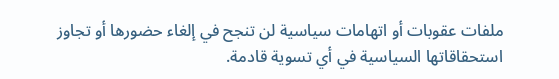ملفات عقوبات أو اتهامات سياسية لن تنجح في إلغاء حضورها أو تجاوز استحقاقاتها السياسية في أي تسوية قادمة.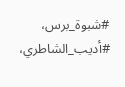#شبوة_برس، #أديب_الشاطري،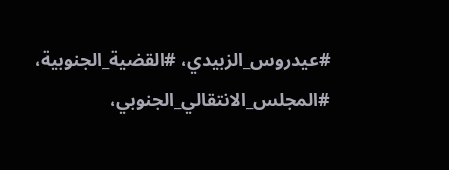#عيدروس_الزبيدي، #القضية_الجنوبية، #المجلس_الانتقالي_الجنوبي،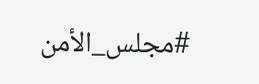#مجلس_الأمن